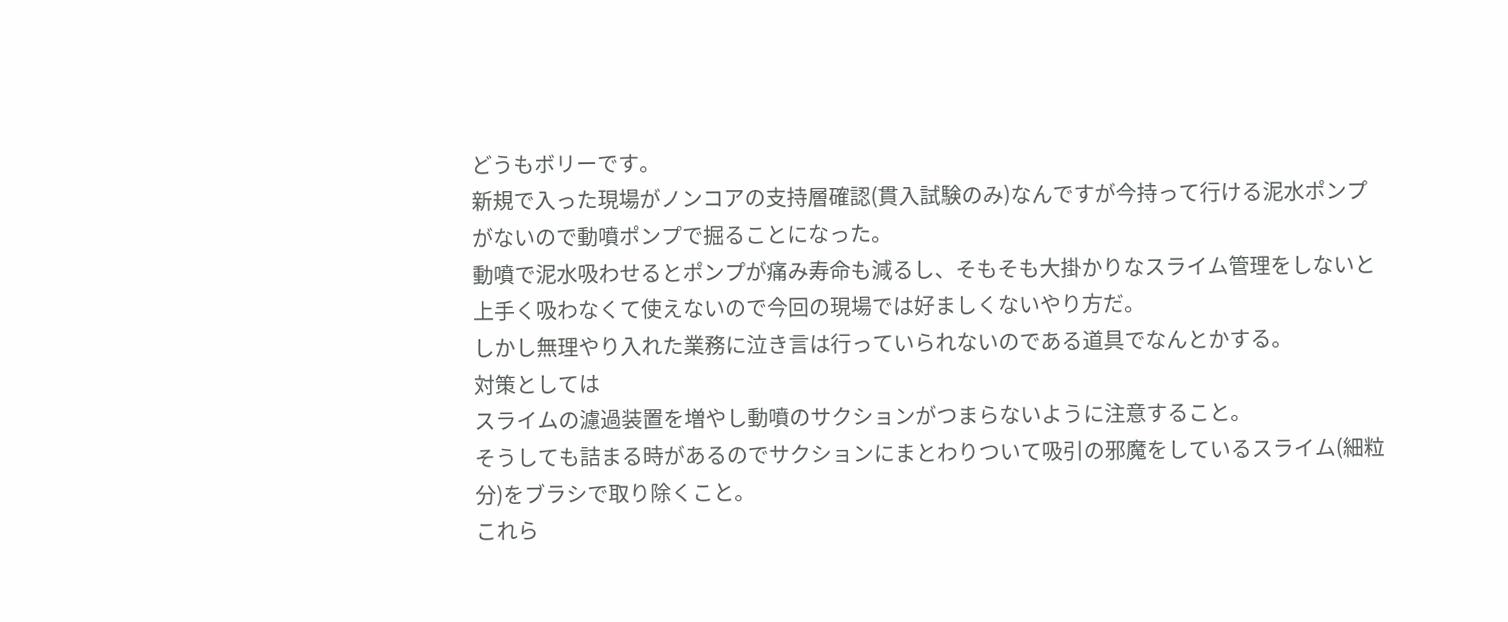どうもボリーです。
新規で入った現場がノンコアの支持層確認(貫入試験のみ)なんですが今持って行ける泥水ポンプがないので動噴ポンプで掘ることになった。
動噴で泥水吸わせるとポンプが痛み寿命も減るし、そもそも大掛かりなスライム管理をしないと上手く吸わなくて使えないので今回の現場では好ましくないやり方だ。
しかし無理やり入れた業務に泣き言は行っていられないのである道具でなんとかする。
対策としては
スライムの濾過装置を増やし動噴のサクションがつまらないように注意すること。
そうしても詰まる時があるのでサクションにまとわりついて吸引の邪魔をしているスライム(細粒分)をブラシで取り除くこと。
これら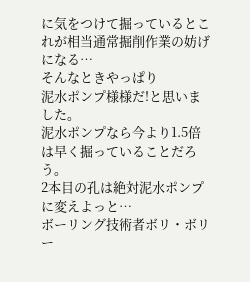に気をつけて掘っているとこれが相当通常掘削作業の妨げになる…
そんなときやっぱり
泥水ポンプ様様だ!と思いました。
泥水ポンプなら今より1.5倍は早く掘っていることだろう。
2本目の孔は絶対泥水ポンプに変えよっと…
ボーリング技術者ボリ・ボリー